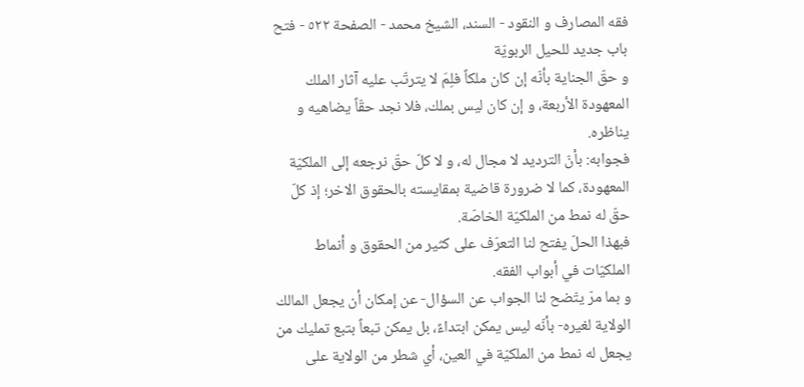فقه المصارف و النقود - السند، الشيخ محمد - الصفحة ٥٢٢ - فتح باب جديد للحيل الربويّة
و حقّ الجناية بأنّه إن كان ملكاً فلِمَ لا يترتّب عليه آثار الملك المعهودة الأربعة، و إن كان ليس بملك، فلا نجد حقّاً يضاهيه و يناظره.
فجوابه: بأنّ الترديد لا مجال له، و لا كلّ حقّ نرجعه إلى الملكيّة المعهودة، كما لا ضرورة قاضية بمقايسته بالحقوق الاخر؛ إذ كلّ حقّ له نمط من الملكيّة الخاصّة.
فبهذا الحلّ يفتح لنا التعرّف على كثير من الحقوق و أنماط الملكيّات في أبواب الفقه.
و بما مرّ يتّضح لنا الجواب عن السؤال- عن إمكان أن يجعل المالك الولاية لغيره- بأنّه ليس يمكن ابتداءً، بل يمكن تبعاً بتبع تمليك من يجعل له نمط من الملكيّة في العين، أي شطر من الولاية على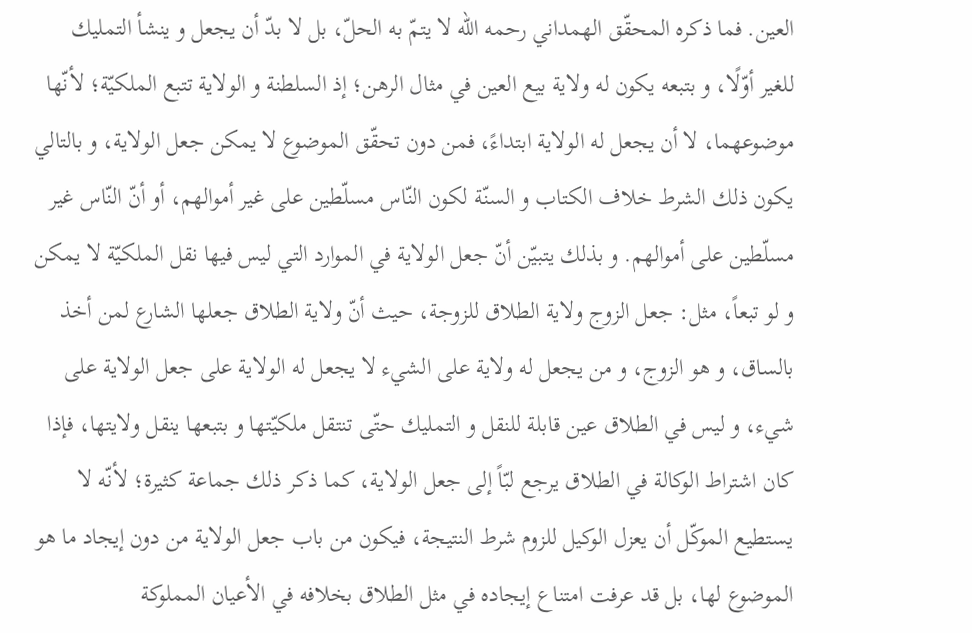العين. فما ذكره المحقّق الهمداني رحمه الله لا يتمّ به الحلّ، بل لا بدّ أن يجعل و ينشأ التمليك للغير أوّلًا، و بتبعه يكون له ولاية بيع العين في مثال الرهن؛ إذ السلطنة و الولاية تتبع الملكيّة؛ لأنّها موضوعهما، لا أن يجعل له الولاية ابتداءً، فمن دون تحقّق الموضوع لا يمكن جعل الولاية، و بالتالي يكون ذلك الشرط خلاف الكتاب و السنّة لكون النّاس مسلّطين على غير أموالهم، أو أنّ النّاس غير مسلّطين على أموالهم. و بذلك يتبيّن أنّ جعل الولاية في الموارد التي ليس فيها نقل الملكيّة لا يمكن و لو تبعاً، مثل: جعل الزوج ولاية الطلاق للزوجة، حيث أنّ ولاية الطلاق جعلها الشارع لمن أخذ بالساق، و هو الزوج، و من يجعل له ولاية على الشيء لا يجعل له الولاية على جعل الولاية على شيء، و ليس في الطلاق عين قابلة للنقل و التمليك حتّى تنتقل ملكيّتها و بتبعها ينقل ولايتها، فإذا كان اشتراط الوكالة في الطلاق يرجع لبّاً إلى جعل الولاية، كما ذكر ذلك جماعة كثيرة؛ لأنّه لا يستطيع الموكّل أن يعزل الوكيل للزوم شرط النتيجة، فيكون من باب جعل الولاية من دون إيجاد ما هو الموضوع لها، بل قد عرفت امتناع إيجاده في مثل الطلاق بخلافه في الأعيان المملوكة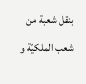بنقل شعبة من شعب الملكيّة و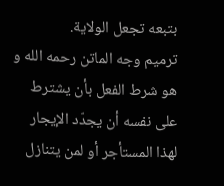بتبعه تجعل الولاية.
ترميم وجه الماتن رحمه الله و هو شرط الفعل بأن يشترط على نفسه أن يجدّد الإيجار لهذا المستأجر أو لمن يتنازل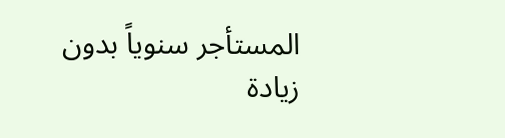المستأجر سنوياً بدون زيادة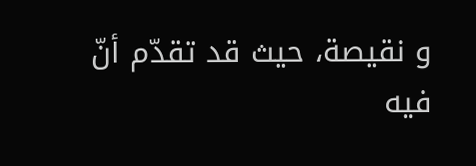و نقيصة، حيث قد تقدّم أنّ فيه